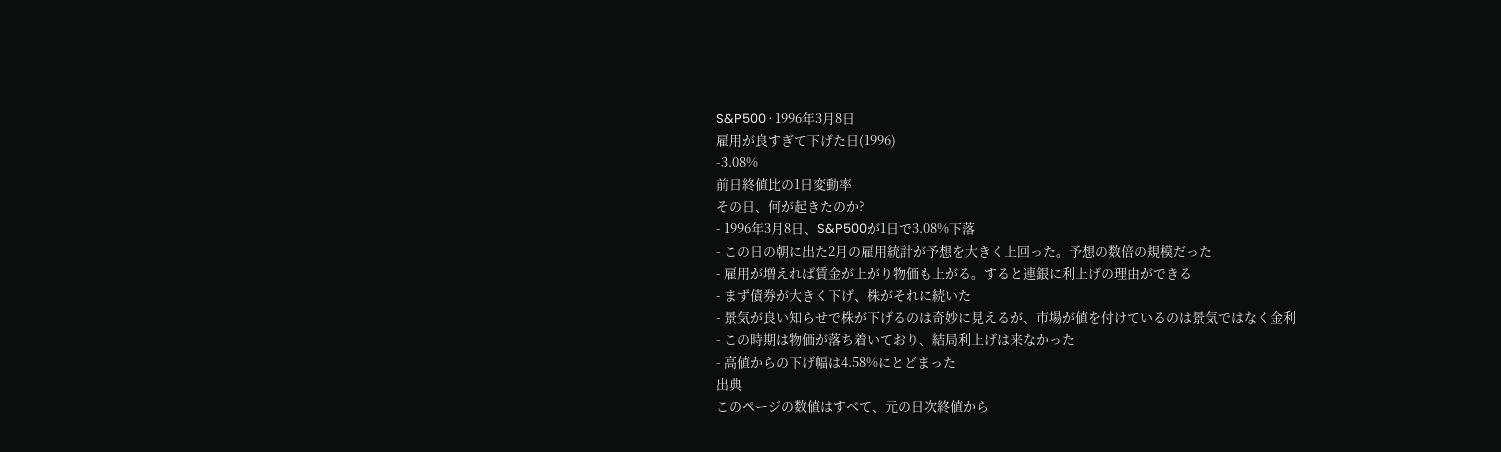S&P500 · 1996年3月8日
雇用が良すぎて下げた日(1996)
-3.08%
前日終値比の1日変動率
その日、何が起きたのか?
- 1996年3月8日、S&P500が1日で3.08%下落
- この日の朝に出た2月の雇用統計が予想を大きく上回った。予想の数倍の規模だった
- 雇用が増えれば賃金が上がり物価も上がる。すると連銀に利上げの理由ができる
- まず債券が大きく下げ、株がそれに続いた
- 景気が良い知らせで株が下げるのは奇妙に見えるが、市場が値を付けているのは景気ではなく金利
- この時期は物価が落ち着いており、結局利上げは来なかった
- 高値からの下げ幅は4.58%にとどまった
出典
このページの数値はすべて、元の日次終値から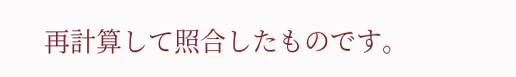再計算して照合したものです。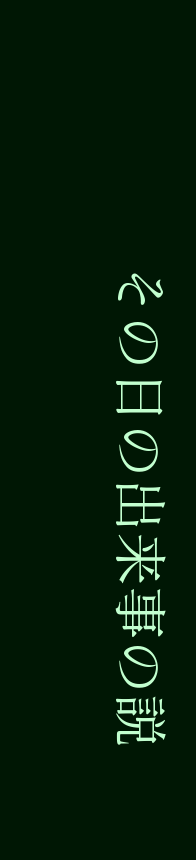その日の出来事の説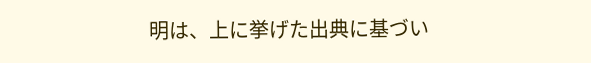明は、上に挙げた出典に基づい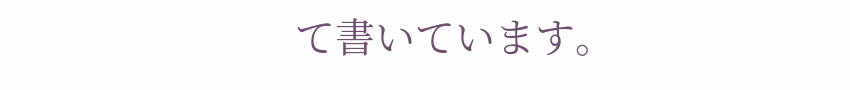て書いています。